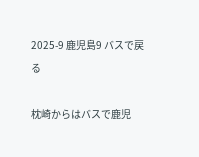2025-9 鹿児島9 バスで戻る

枕崎からはバスで鹿児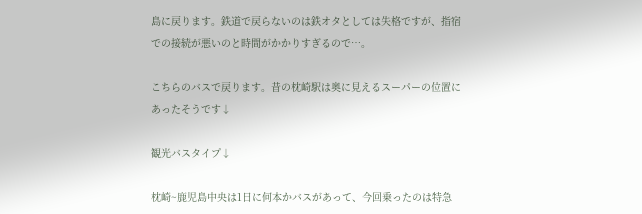島に戻ります。鉄道で戻らないのは鉄オタとしては失格ですが、指宿での接続が悪いのと時間がかかりすぎるので…。

こちらのバスで戻ります。昔の枕崎駅は奥に見えるスーパーの位置にあったそうです↓

観光バスタイプ↓

枕崎~鹿児島中央は1日に何本かバスがあって、今回乗ったのは特急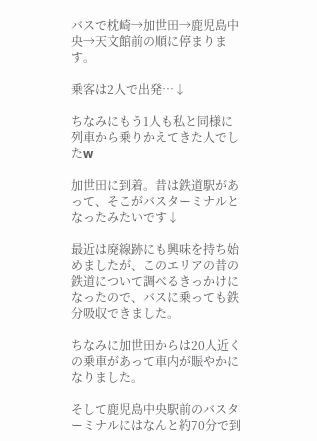バスで枕崎→加世田→鹿児島中央→天文館前の順に停まります。

乗客は2人で出発…↓

ちなみにもう1人も私と同様に列車から乗りかえてきた人でしたw

加世田に到着。昔は鉄道駅があって、そこがバスターミナルとなったみたいです↓

最近は廃線跡にも興味を持ち始めましたが、このエリアの昔の鉄道について調べるきっかけになったので、バスに乗っても鉄分吸収できました。

ちなみに加世田からは20人近くの乗車があって車内が賑やかになりました。

そして鹿児島中央駅前のバスターミナルにはなんと約70分で到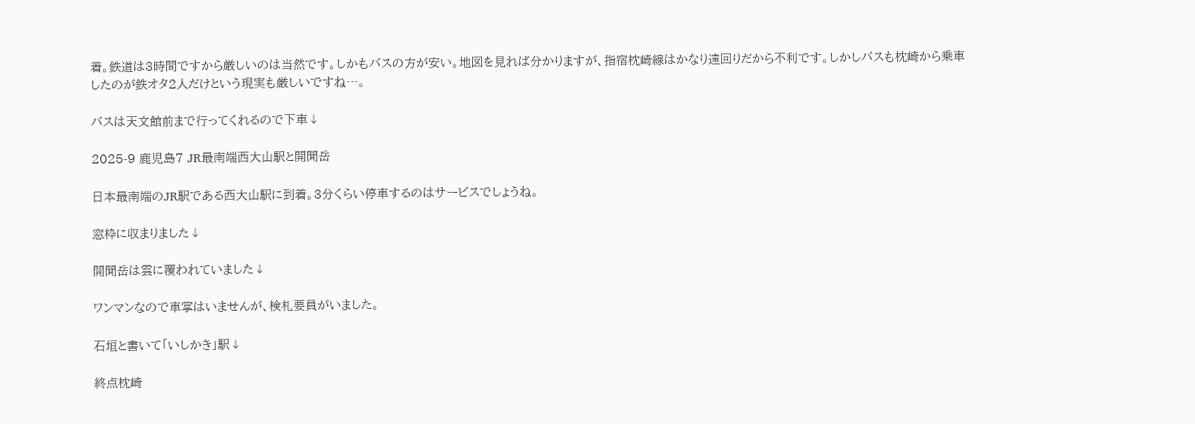着。鉄道は3時間ですから厳しいのは当然です。しかもバスの方が安い。地図を見れば分かりますが、指宿枕崎線はかなり遠回りだから不利です。しかしバスも枕崎から乗車したのが鉄オタ2人だけという現実も厳しいですね…。

バスは天文館前まで行ってくれるので下車↓

2025-9 鹿児島7 JR最南端西大山駅と開聞岳

日本最南端のJR駅である西大山駅に到着。3分くらい停車するのはサービスでしょうね。

窓枠に収まりました↓

開聞岳は雲に覆われていました↓

ワンマンなので車掌はいませんが、検札要員がいました。

石垣と書いて「いしかき」駅↓

終点枕崎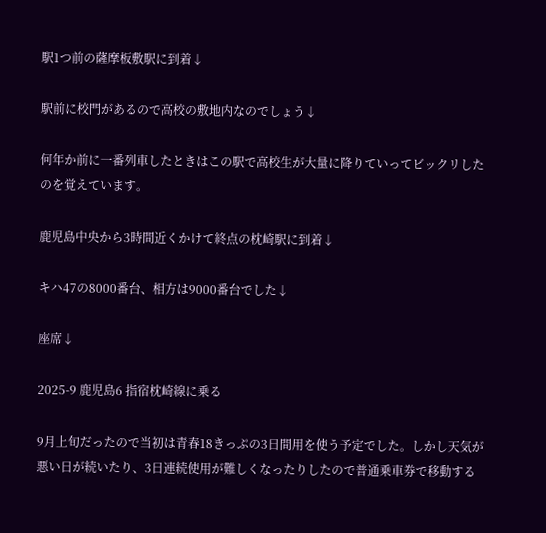駅1つ前の薩摩板敷駅に到着↓

駅前に校門があるので高校の敷地内なのでしょう↓

何年か前に一番列車したときはこの駅で高校生が大量に降りていってビックリしたのを覚えています。

鹿児島中央から3時間近くかけて終点の枕崎駅に到着↓

キハ47の8000番台、相方は9000番台でした↓

座席↓

2025-9 鹿児島6 指宿枕崎線に乗る

9月上旬だったので当初は青春18きっぷの3日間用を使う予定でした。しかし天気が悪い日が続いたり、3日連続使用が難しくなったりしたので普通乗車券で移動する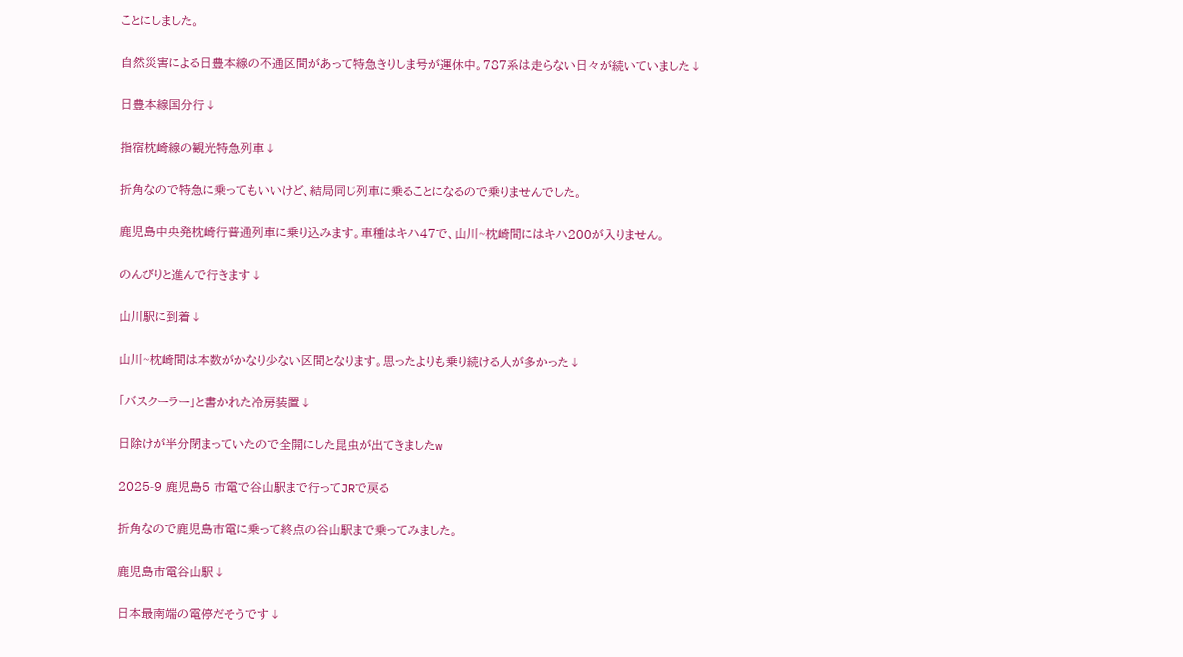ことにしました。

自然災害による日豊本線の不通区間があって特急きりしま号が運休中。787系は走らない日々が続いていました↓

日豊本線国分行↓

指宿枕崎線の観光特急列車↓

折角なので特急に乗ってもいいけど、結局同じ列車に乗ることになるので乗りませんでした。

鹿児島中央発枕崎行普通列車に乗り込みます。車種はキハ47で、山川~枕崎間にはキハ200が入りません。

のんびりと進んで行きます↓

山川駅に到着↓

山川~枕崎間は本数がかなり少ない区間となります。思ったよりも乗り続ける人が多かった↓

「バスクーラー」と書かれた冷房装置↓

日除けが半分閉まっていたので全開にした昆虫が出てきましたw

2025-9 鹿児島5 市電で谷山駅まで行ってJRで戻る

折角なので鹿児島市電に乗って終点の谷山駅まで乗ってみました。

鹿児島市電谷山駅↓

日本最南端の電停だそうです↓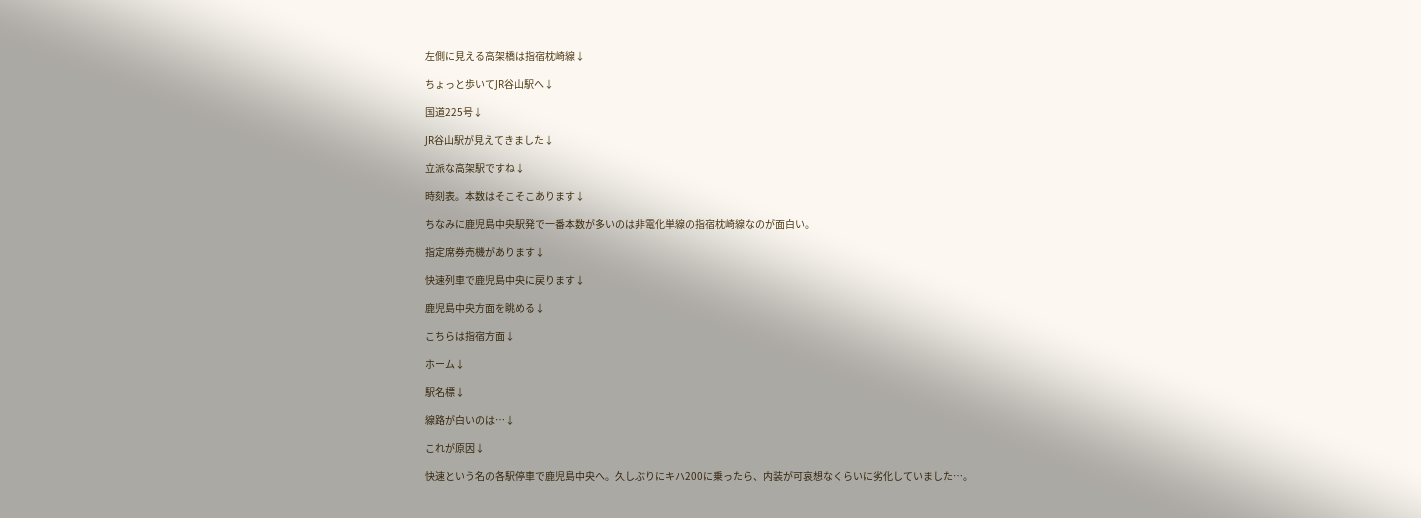左側に見える高架橋は指宿枕崎線↓

ちょっと歩いてJR谷山駅へ↓

国道225号↓

JR谷山駅が見えてきました↓

立派な高架駅ですね↓

時刻表。本数はそこそこあります↓

ちなみに鹿児島中央駅発で一番本数が多いのは非電化単線の指宿枕崎線なのが面白い。

指定席券売機があります↓

快速列車で鹿児島中央に戻ります↓

鹿児島中央方面を眺める↓

こちらは指宿方面↓

ホーム↓

駅名標↓

線路が白いのは…↓

これが原因↓

快速という名の各駅停車で鹿児島中央へ。久しぶりにキハ200に乗ったら、内装が可哀想なくらいに劣化していました…。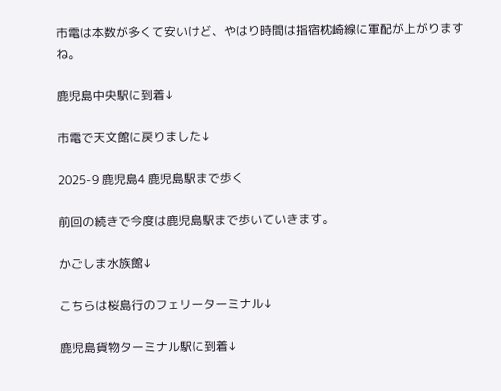市電は本数が多くて安いけど、やはり時間は指宿枕崎線に軍配が上がりますね。

鹿児島中央駅に到着↓

市電で天文館に戻りました↓

2025-9 鹿児島4 鹿児島駅まで歩く

前回の続きで今度は鹿児島駅まで歩いていきます。

かごしま水族館↓

こちらは桜島行のフェリーターミナル↓

鹿児島貨物ターミナル駅に到着↓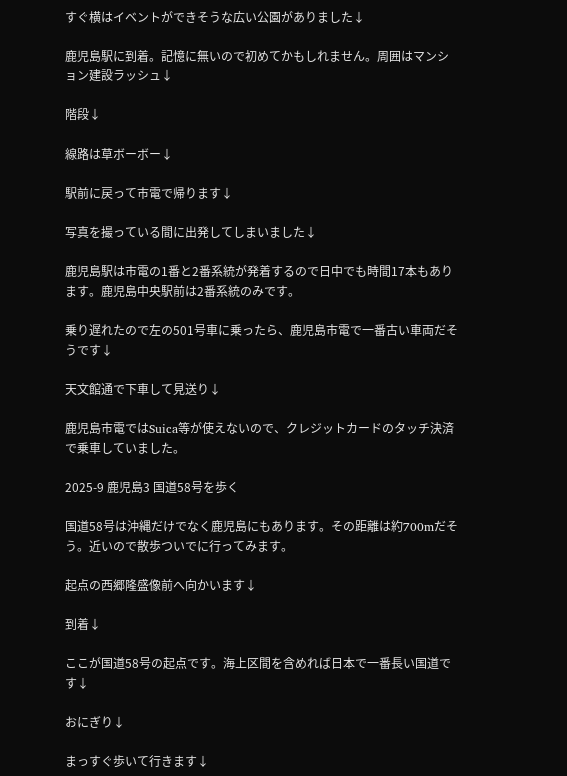すぐ横はイベントができそうな広い公園がありました↓

鹿児島駅に到着。記憶に無いので初めてかもしれません。周囲はマンション建設ラッシュ↓

階段↓

線路は草ボーボー↓

駅前に戻って市電で帰ります↓

写真を撮っている間に出発してしまいました↓

鹿児島駅は市電の1番と2番系統が発着するので日中でも時間17本もあります。鹿児島中央駅前は2番系統のみです。

乗り遅れたので左の501号車に乗ったら、鹿児島市電で一番古い車両だそうです↓

天文館通で下車して見送り↓

鹿児島市電ではSuica等が使えないので、クレジットカードのタッチ決済で乗車していました。

2025-9 鹿児島3 国道58号を歩く

国道58号は沖縄だけでなく鹿児島にもあります。その距離は約700mだそう。近いので散歩ついでに行ってみます。

起点の西郷隆盛像前へ向かいます↓

到着↓

ここが国道58号の起点です。海上区間を含めれば日本で一番長い国道です↓

おにぎり↓

まっすぐ歩いて行きます↓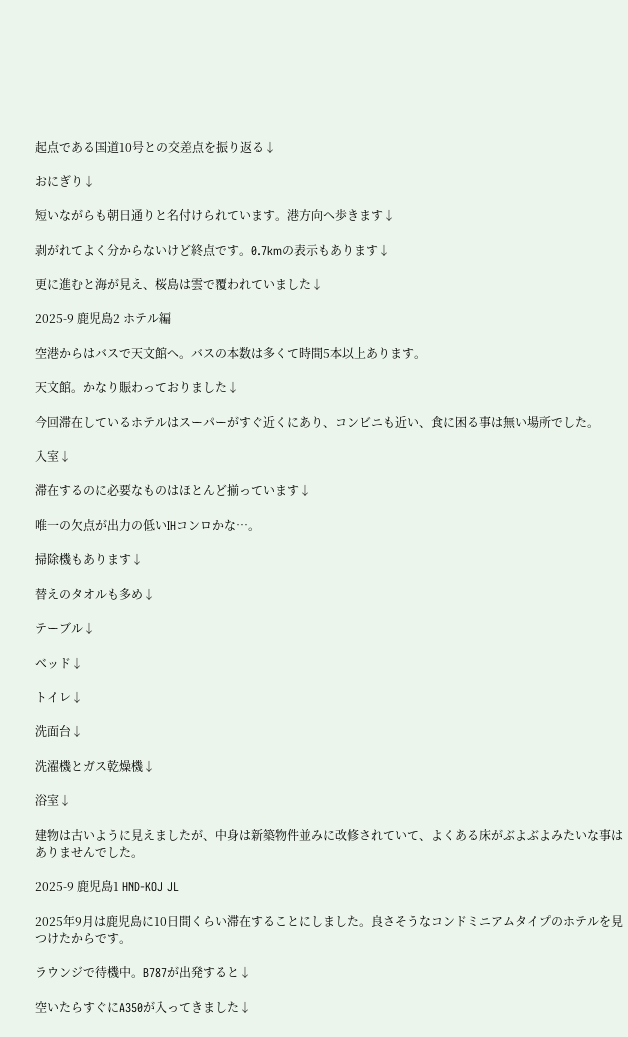起点である国道10号との交差点を振り返る↓

おにぎり↓

短いながらも朝日通りと名付けられています。港方向へ歩きます↓

剥がれてよく分からないけど終点です。0.7kmの表示もあります↓

更に進むと海が見え、桜島は雲で覆われていました↓

2025-9 鹿児島2 ホテル編

空港からはバスで天文館へ。バスの本数は多くて時間5本以上あります。

天文館。かなり賑わっておりました↓

今回滞在しているホテルはスーパーがすぐ近くにあり、コンビニも近い、食に困る事は無い場所でした。

入室↓

滞在するのに必要なものはほとんど揃っています↓

唯一の欠点が出力の低いIHコンロかな…。

掃除機もあります↓

替えのタオルも多め↓

テーブル↓

ベッド↓

トイレ↓

洗面台↓

洗濯機とガス乾燥機↓

浴室↓

建物は古いように見えましたが、中身は新築物件並みに改修されていて、よくある床がぶよぶよみたいな事はありませんでした。

2025-9 鹿児島1 HND-KOJ JL

2025年9月は鹿児島に10日間くらい滞在することにしました。良さそうなコンドミニアムタイプのホテルを見つけたからです。

ラウンジで待機中。B787が出発すると↓

空いたらすぐにA350が入ってきました↓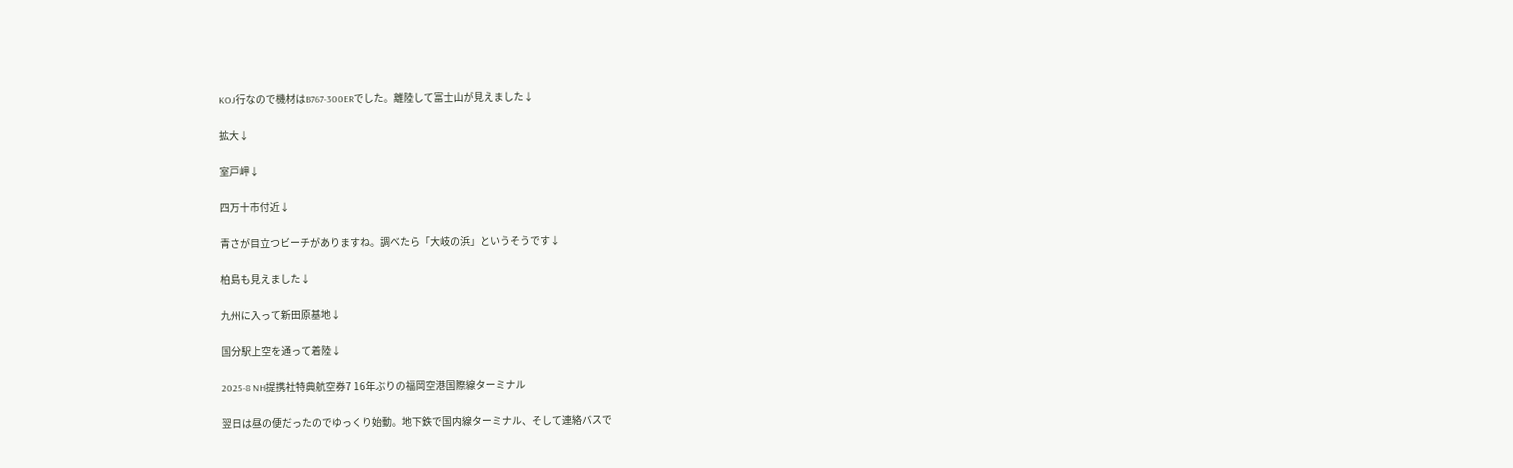KOJ行なので機材はB767-300ERでした。離陸して富士山が見えました↓

拡大↓

室戸岬↓

四万十市付近↓

青さが目立つビーチがありますね。調べたら「大岐の浜」というそうです↓

柏島も見えました↓

九州に入って新田原基地↓

国分駅上空を通って着陸↓

2025-8 NH提携社特典航空券7 16年ぶりの福岡空港国際線ターミナル

翌日は昼の便だったのでゆっくり始動。地下鉄で国内線ターミナル、そして連絡バスで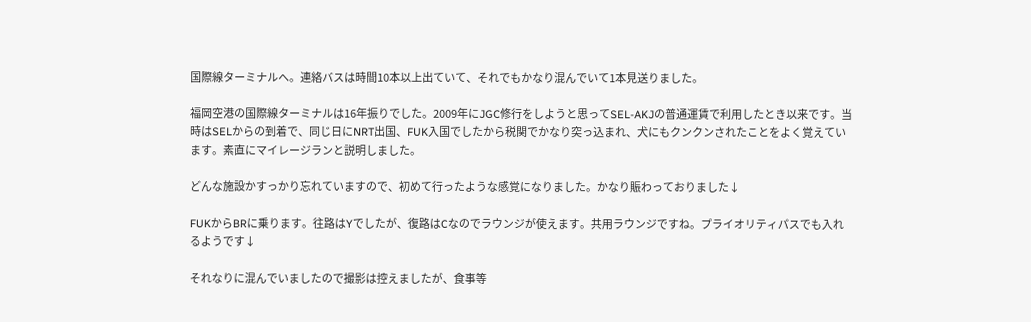国際線ターミナルへ。連絡バスは時間10本以上出ていて、それでもかなり混んでいて1本見送りました。

福岡空港の国際線ターミナルは16年振りでした。2009年にJGC修行をしようと思ってSEL-AKJの普通運賃で利用したとき以来です。当時はSELからの到着で、同じ日にNRT出国、FUK入国でしたから税関でかなり突っ込まれ、犬にもクンクンされたことをよく覚えています。素直にマイレージランと説明しました。

どんな施設かすっかり忘れていますので、初めて行ったような感覚になりました。かなり賑わっておりました↓

FUKからBRに乗ります。往路はYでしたが、復路はCなのでラウンジが使えます。共用ラウンジですね。プライオリティパスでも入れるようです↓

それなりに混んでいましたので撮影は控えましたが、食事等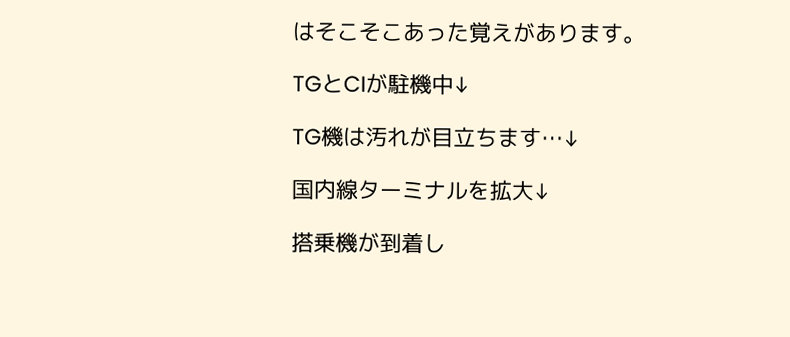はそこそこあった覚えがあります。

TGとCIが駐機中↓

TG機は汚れが目立ちます…↓

国内線ターミナルを拡大↓

搭乗機が到着し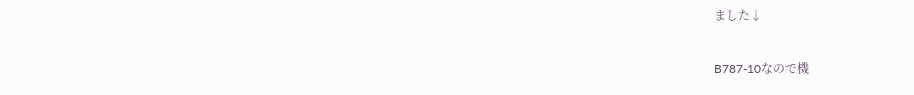ました↓

B787-10なので機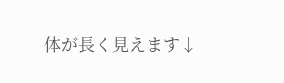体が長く見えます↓